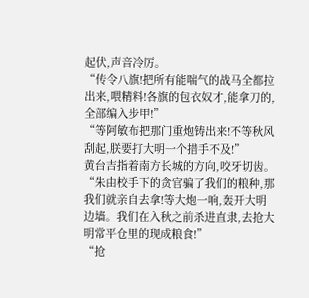起伏,声音冷厉。
“传令八旗!把所有能喘气的战马全都拉出来,喂精料!各旗的包衣奴才,能拿刀的,全部编入步甲!”
“等阿敏布把那门重炮铸出来!不等秋风刮起,朕要打大明一个措手不及!”
黄台吉指着南方长城的方向,咬牙切齿。
“朱由校手下的贪官骗了我们的粮种,那我们就亲自去拿!等大炮一响,轰开大明边墙。我们在入秋之前杀进直隶,去抢大明常平仓里的现成粮食!”
“抢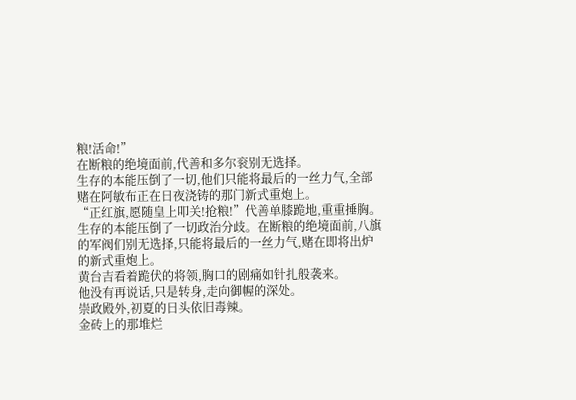粮!活命!”
在断粮的绝境面前,代善和多尔衮别无选择。
生存的本能压倒了一切,他们只能将最后的一丝力气,全部赌在阿敏布正在日夜浇铸的那门新式重炮上。
“正红旗,愿随皇上叩关!抢粮!”代善单膝跪地,重重捶胸。
生存的本能压倒了一切政治分歧。在断粮的绝境面前,八旗的军阀们别无选择,只能将最后的一丝力气,赌在即将出炉的新式重炮上。
黄台吉看着跪伏的将领,胸口的剧痛如针扎般袭来。
他没有再说话,只是转身,走向御幄的深处。
崇政殿外,初夏的日头依旧毒辣。
金砖上的那堆烂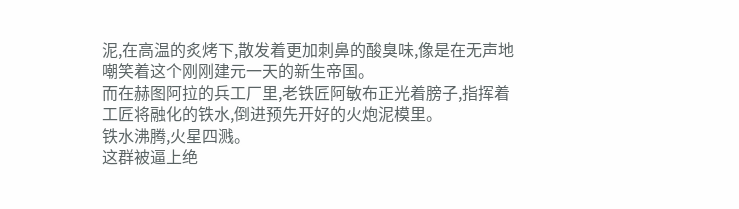泥,在高温的炙烤下,散发着更加刺鼻的酸臭味,像是在无声地嘲笑着这个刚刚建元一天的新生帝国。
而在赫图阿拉的兵工厂里,老铁匠阿敏布正光着膀子,指挥着工匠将融化的铁水,倒进预先开好的火炮泥模里。
铁水沸腾,火星四溅。
这群被逼上绝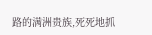路的满洲贵族,死死地抓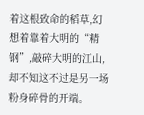着这根致命的稻草,幻想着靠着大明的“精钢”,敲碎大明的江山,却不知这不过是另一场粉身碎骨的开端。